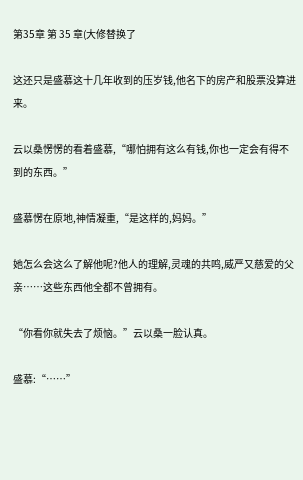第35章 第 35 章(大修替换了

这还只是盛慕这十几年收到的压岁钱,他名下的房产和股票没算进来。

云以桑愣愣的看着盛慕,“哪怕拥有这么有钱,你也一定会有得不到的东西。”

盛慕愣在原地,神情凝重,“是这样的,妈妈。”

她怎么会这么了解他呢?他人的理解,灵魂的共鸣,威严又慈爱的父亲……这些东西他全都不曾拥有。

“你看你就失去了烦恼。”云以桑一脸认真。

盛慕:“……”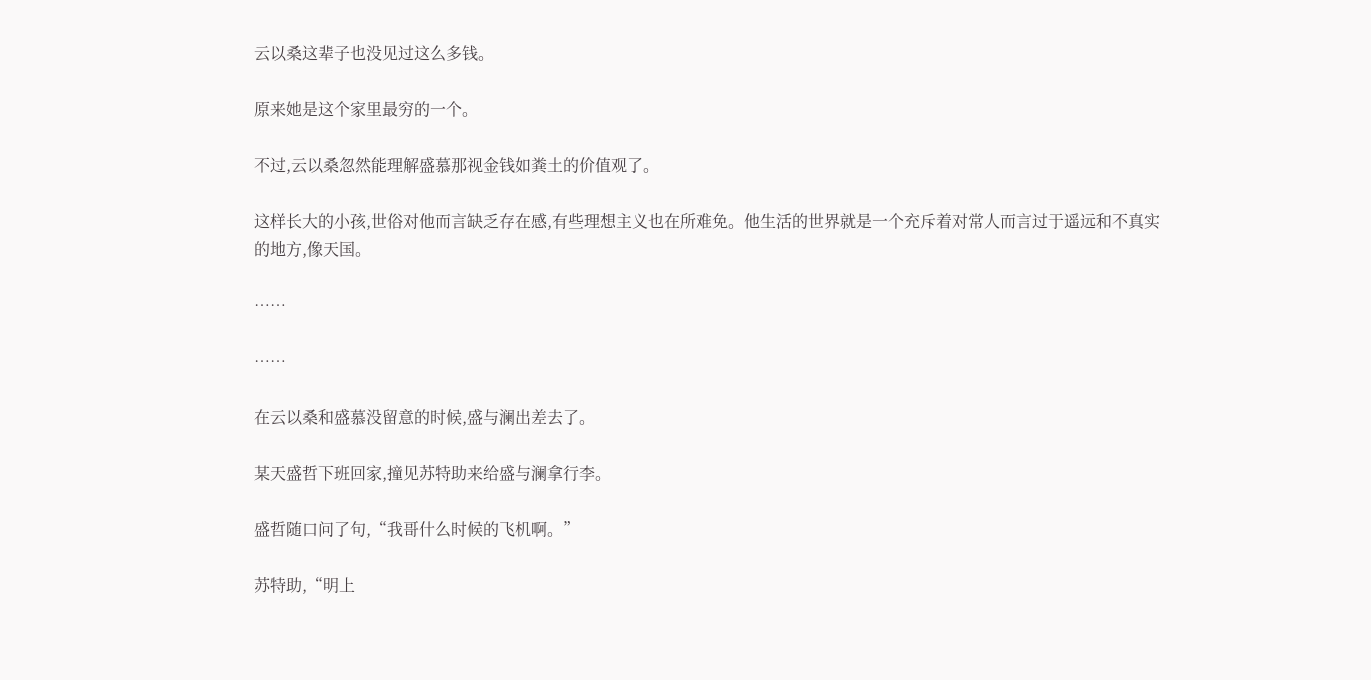云以桑这辈子也没见过这么多钱。

原来她是这个家里最穷的一个。

不过,云以桑忽然能理解盛慕那视金钱如粪土的价值观了。

这样长大的小孩,世俗对他而言缺乏存在感,有些理想主义也在所难免。他生活的世界就是一个充斥着对常人而言过于遥远和不真实的地方,像天国。

……

……

在云以桑和盛慕没留意的时候,盛与澜出差去了。

某天盛哲下班回家,撞见苏特助来给盛与澜拿行李。

盛哲随口问了句,“我哥什么时候的飞机啊。”

苏特助,“明上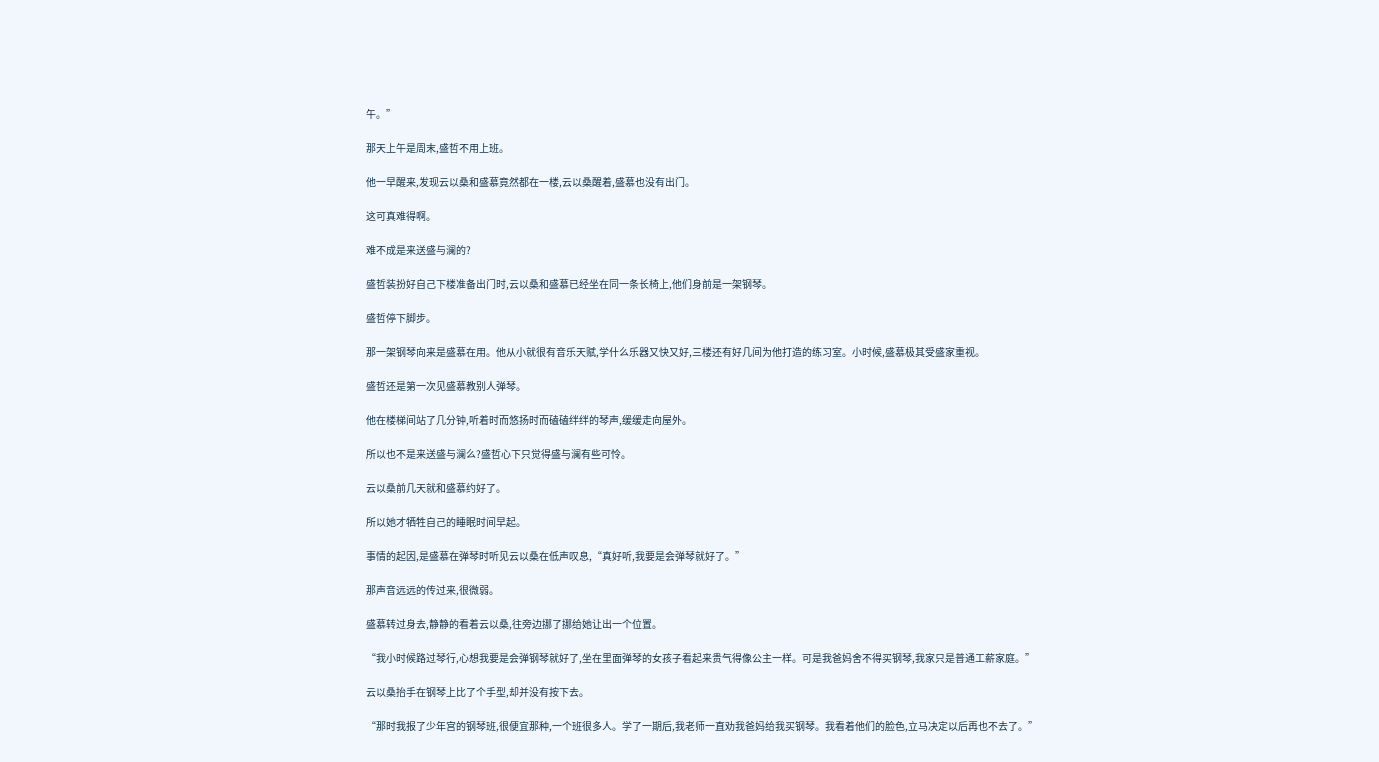午。”

那天上午是周末,盛哲不用上班。

他一早醒来,发现云以桑和盛慕竟然都在一楼,云以桑醒着,盛慕也没有出门。

这可真难得啊。

难不成是来送盛与澜的?

盛哲装扮好自己下楼准备出门时,云以桑和盛慕已经坐在同一条长椅上,他们身前是一架钢琴。

盛哲停下脚步。

那一架钢琴向来是盛慕在用。他从小就很有音乐天赋,学什么乐器又快又好,三楼还有好几间为他打造的练习室。小时候,盛慕极其受盛家重视。

盛哲还是第一次见盛慕教别人弹琴。

他在楼梯间站了几分钟,听着时而悠扬时而磕磕绊绊的琴声,缓缓走向屋外。

所以也不是来送盛与澜么?盛哲心下只觉得盛与澜有些可怜。

云以桑前几天就和盛慕约好了。

所以她才牺牲自己的睡眠时间早起。

事情的起因,是盛慕在弹琴时听见云以桑在低声叹息,“真好听,我要是会弹琴就好了。”

那声音远远的传过来,很微弱。

盛慕转过身去,静静的看着云以桑,往旁边挪了挪给她让出一个位置。

“我小时候路过琴行,心想我要是会弹钢琴就好了,坐在里面弹琴的女孩子看起来贵气得像公主一样。可是我爸妈舍不得买钢琴,我家只是普通工薪家庭。”

云以桑抬手在钢琴上比了个手型,却并没有按下去。

“那时我报了少年宫的钢琴班,很便宜那种,一个班很多人。学了一期后,我老师一直劝我爸妈给我买钢琴。我看着他们的脸色,立马决定以后再也不去了。”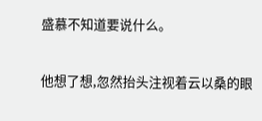盛慕不知道要说什么。

他想了想,忽然抬头注视着云以桑的眼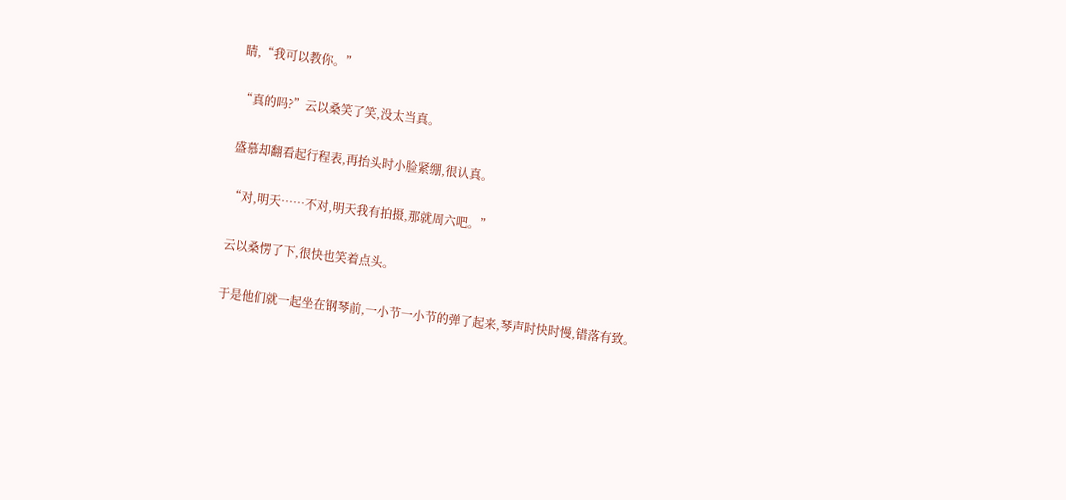睛,“我可以教你。”

“真的吗?”云以桑笑了笑,没太当真。

盛慕却翻看起行程表,再抬头时小脸紧绷,很认真。

“对,明天……不对,明天我有拍摄,那就周六吧。”

云以桑愣了下,很快也笑着点头。

于是他们就一起坐在钢琴前,一小节一小节的弹了起来,琴声时快时慢,错落有致。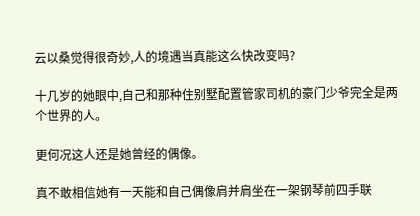云以桑觉得很奇妙,人的境遇当真能这么快改变吗?

十几岁的她眼中,自己和那种住别墅配置管家司机的豪门少爷完全是两个世界的人。

更何况这人还是她曾经的偶像。

真不敢相信她有一天能和自己偶像肩并肩坐在一架钢琴前四手联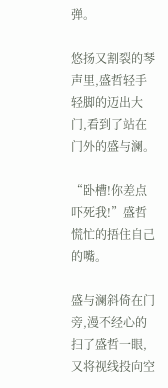弹。

悠扬又割裂的琴声里,盛哲轻手轻脚的迈出大门,看到了站在门外的盛与澜。

“卧槽!你差点吓死我!”盛哲慌忙的捂住自己的嘴。

盛与澜斜倚在门旁,漫不经心的扫了盛哲一眼,又将视线投向空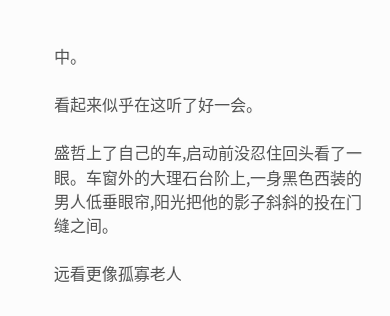中。

看起来似乎在这听了好一会。

盛哲上了自己的车,启动前没忍住回头看了一眼。车窗外的大理石台阶上,一身黑色西装的男人低垂眼帘,阳光把他的影子斜斜的投在门缝之间。

远看更像孤寡老人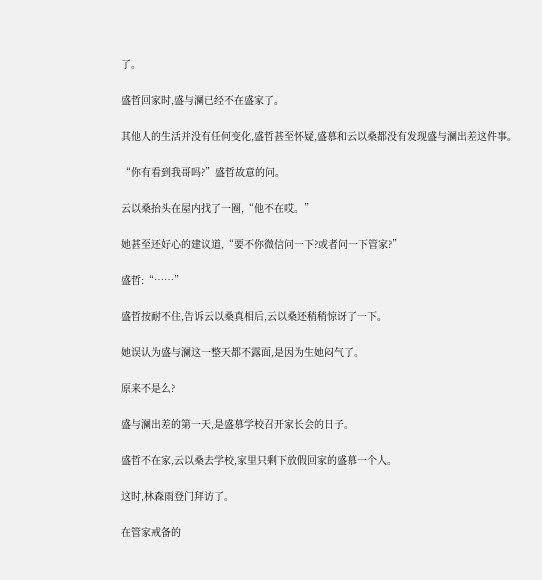了。

盛哲回家时,盛与澜已经不在盛家了。

其他人的生活并没有任何变化,盛哲甚至怀疑,盛慕和云以桑都没有发现盛与澜出差这件事。

“你有看到我哥吗?”盛哲故意的问。

云以桑抬头在屋内找了一圈,“他不在哎。”

她甚至还好心的建议道,“要不你微信问一下?或者问一下管家?”

盛哲:“……”

盛哲按耐不住,告诉云以桑真相后,云以桑还稍稍惊讶了一下。

她误认为盛与澜这一整天都不露面,是因为生她闷气了。

原来不是么?

盛与澜出差的第一天,是盛慕学校召开家长会的日子。

盛哲不在家,云以桑去学校,家里只剩下放假回家的盛慕一个人。

这时,林森雨登门拜访了。

在管家戒备的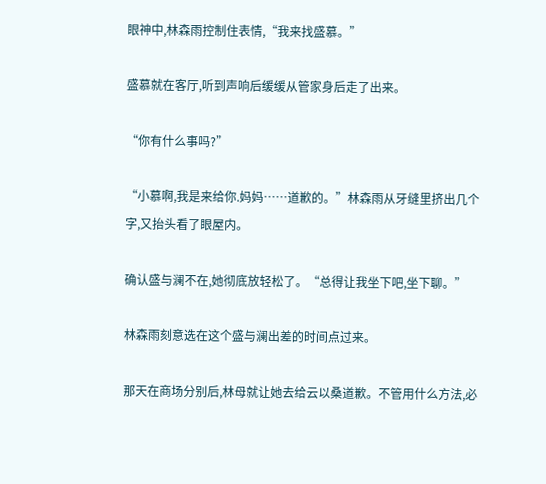眼神中,林森雨控制住表情,“我来找盛慕。”

盛慕就在客厅,听到声响后缓缓从管家身后走了出来。

“你有什么事吗?”

“小慕啊,我是来给你.妈妈……道歉的。”林森雨从牙缝里挤出几个字,又抬头看了眼屋内。

确认盛与澜不在,她彻底放轻松了。“总得让我坐下吧,坐下聊。”

林森雨刻意选在这个盛与澜出差的时间点过来。

那天在商场分别后,林母就让她去给云以桑道歉。不管用什么方法,必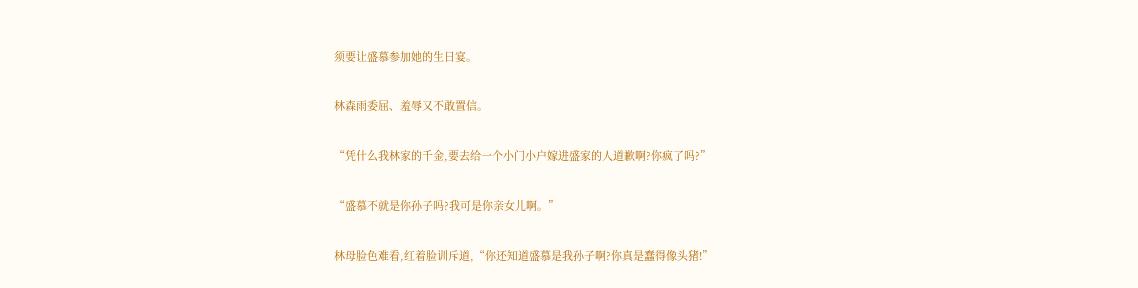须要让盛慕参加她的生日宴。

林森雨委屈、羞辱又不敢置信。

“凭什么我林家的千金,要去给一个小门小户嫁进盛家的人道歉啊?你疯了吗?”

“盛慕不就是你孙子吗?我可是你亲女儿啊。”

林母脸色难看,红着脸训斥道,“你还知道盛慕是我孙子啊?你真是蠢得像头猪!”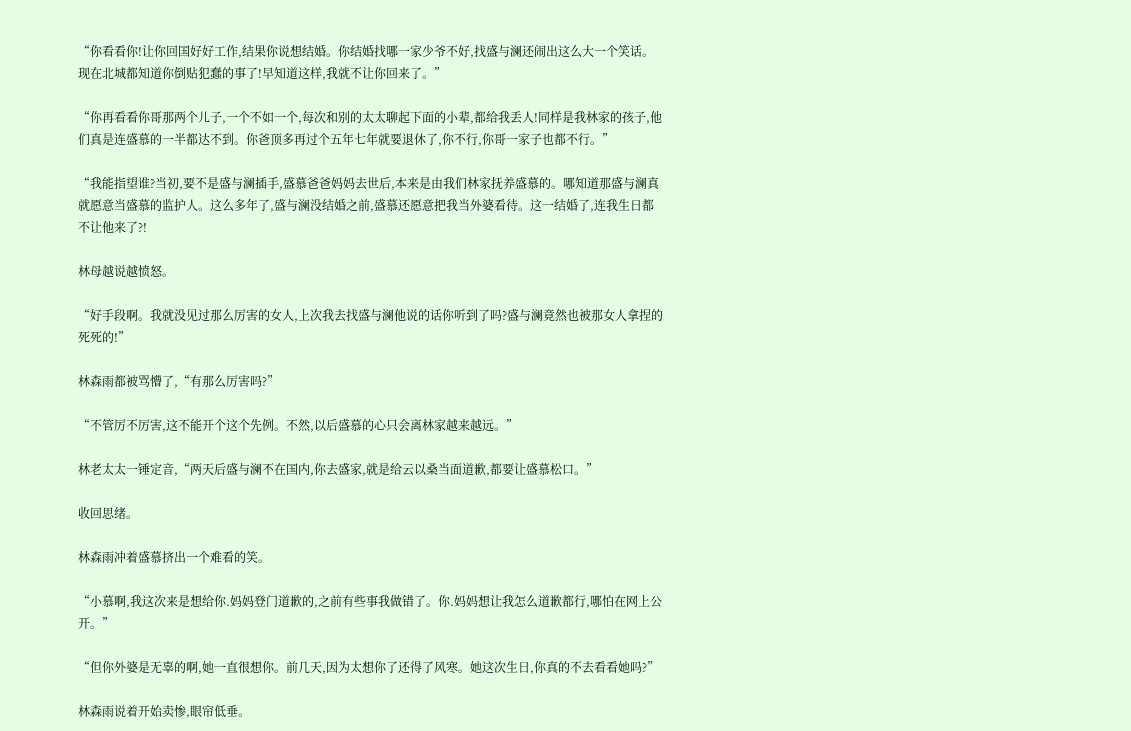“你看看你!让你回国好好工作,结果你说想结婚。你结婚找哪一家少爷不好,找盛与澜还闹出这么大一个笑话。现在北城都知道你倒贴犯蠢的事了!早知道这样,我就不让你回来了。”

“你再看看你哥那两个儿子,一个不如一个,每次和别的太太聊起下面的小辈,都给我丢人!同样是我林家的孩子,他们真是连盛慕的一半都达不到。你爸顶多再过个五年七年就要退休了,你不行,你哥一家子也都不行。”

“我能指望谁?当初,要不是盛与澜插手,盛慕爸爸妈妈去世后,本来是由我们林家抚养盛慕的。哪知道那盛与澜真就愿意当盛慕的监护人。这么多年了,盛与澜没结婚之前,盛慕还愿意把我当外婆看待。这一结婚了,连我生日都不让他来了?!

林母越说越愤怒。

“好手段啊。我就没见过那么厉害的女人,上次我去找盛与澜他说的话你听到了吗?盛与澜竟然也被那女人拿捏的死死的!”

林森雨都被骂懵了,“有那么厉害吗?”

“不管厉不厉害,这不能开个这个先例。不然,以后盛慕的心只会离林家越来越远。”

林老太太一锤定音,“两天后盛与澜不在国内,你去盛家,就是给云以桑当面道歉,都要让盛慕松口。”

收回思绪。

林森雨冲着盛慕挤出一个难看的笑。

“小慕啊,我这次来是想给你.妈妈登门道歉的,之前有些事我做错了。你.妈妈想让我怎么道歉都行,哪怕在网上公开。”

“但你外婆是无辜的啊,她一直很想你。前几天,因为太想你了还得了风寒。她这次生日,你真的不去看看她吗?”

林森雨说着开始卖惨,眼帘低垂。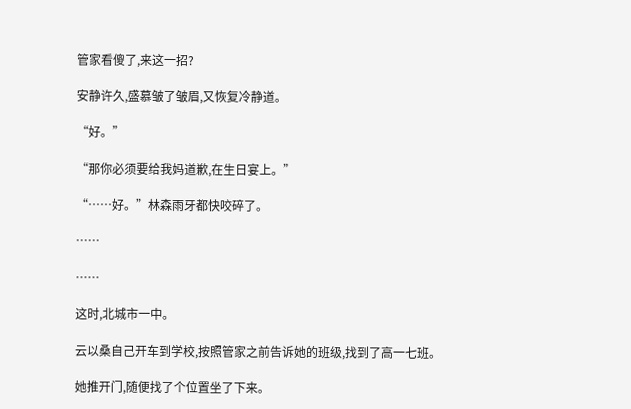管家看傻了,来这一招?

安静许久,盛慕皱了皱眉,又恢复冷静道。

“好。”

“那你必须要给我妈道歉,在生日宴上。”

“……好。”林森雨牙都快咬碎了。

……

……

这时,北城市一中。

云以桑自己开车到学校,按照管家之前告诉她的班级,找到了高一七班。

她推开门,随便找了个位置坐了下来。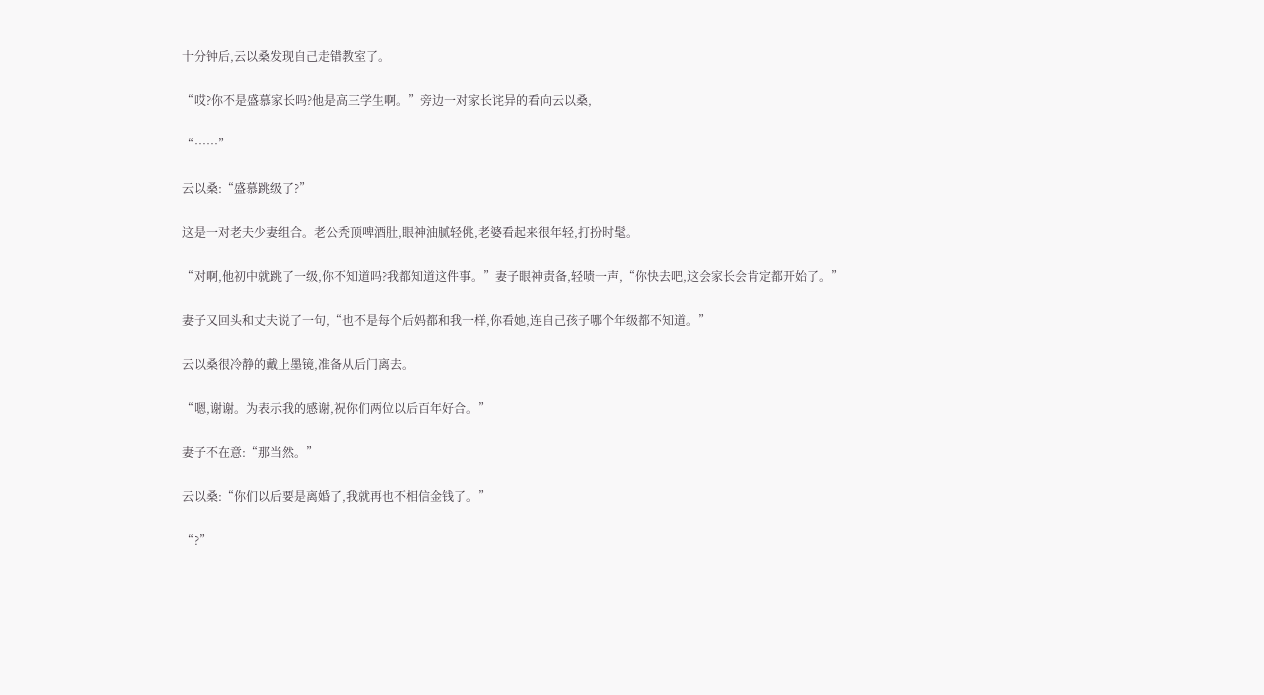十分钟后,云以桑发现自己走错教室了。

“哎?你不是盛慕家长吗?他是高三学生啊。”旁边一对家长诧异的看向云以桑,

“……”

云以桑:“盛慕跳级了?”

这是一对老夫少妻组合。老公秃顶啤酒肚,眼神油腻轻佻,老婆看起来很年轻,打扮时髦。

“对啊,他初中就跳了一级,你不知道吗?我都知道这件事。”妻子眼神责备,轻啧一声,“你快去吧,这会家长会肯定都开始了。”

妻子又回头和丈夫说了一句,“也不是每个后妈都和我一样,你看她,连自己孩子哪个年级都不知道。”

云以桑很冷静的戴上墨镜,准备从后门离去。

“嗯,谢谢。为表示我的感谢,祝你们两位以后百年好合。”

妻子不在意:“那当然。”

云以桑:“你们以后要是离婚了,我就再也不相信金钱了。”

“?”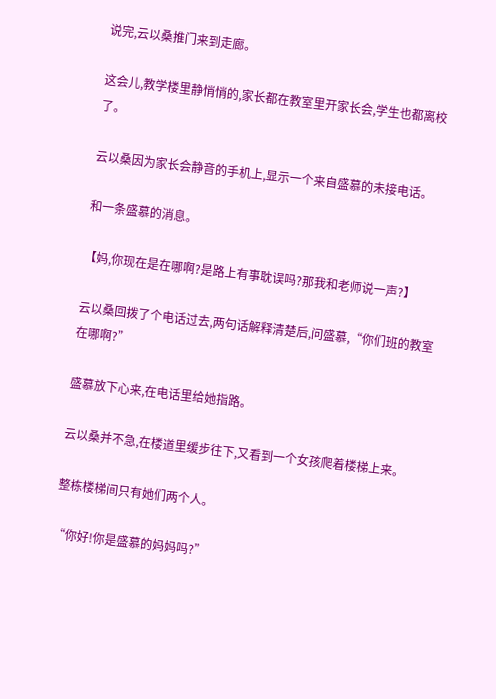说完,云以桑推门来到走廊。

这会儿,教学楼里静悄悄的,家长都在教室里开家长会,学生也都离校了。

云以桑因为家长会静音的手机上,显示一个来自盛慕的未接电话。

和一条盛慕的消息。

【妈,你现在是在哪啊?是路上有事耽误吗?那我和老师说一声?】

云以桑回拨了个电话过去,两句话解释清楚后,问盛慕,“你们班的教室在哪啊?”

盛慕放下心来,在电话里给她指路。

云以桑并不急,在楼道里缓步往下,又看到一个女孩爬着楼梯上来。

整栋楼梯间只有她们两个人。

“你好!你是盛慕的妈妈吗?”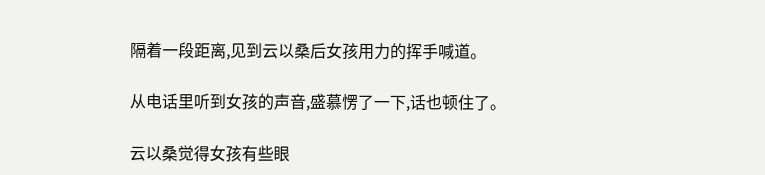隔着一段距离,见到云以桑后女孩用力的挥手喊道。

从电话里听到女孩的声音,盛慕愣了一下,话也顿住了。

云以桑觉得女孩有些眼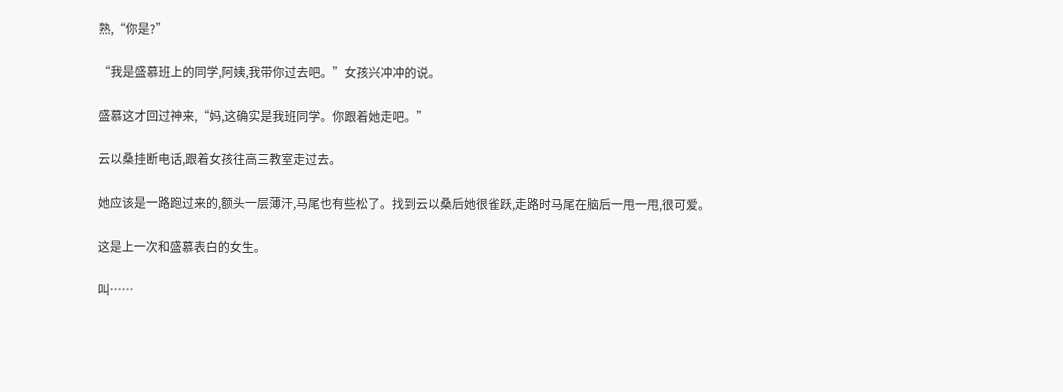熟,“你是?”

“我是盛慕班上的同学,阿姨,我带你过去吧。”女孩兴冲冲的说。

盛慕这才回过神来,“妈,这确实是我班同学。你跟着她走吧。”

云以桑挂断电话,跟着女孩往高三教室走过去。

她应该是一路跑过来的,额头一层薄汗,马尾也有些松了。找到云以桑后她很雀跃,走路时马尾在脑后一甩一甩,很可爱。

这是上一次和盛慕表白的女生。

叫……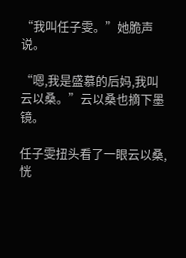“我叫任子雯。”她脆声说。

“嗯,我是盛慕的后妈,我叫云以桑。”云以桑也摘下墨镜。

任子雯扭头看了一眼云以桑,恍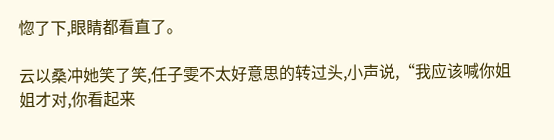惚了下,眼睛都看直了。

云以桑冲她笑了笑,任子雯不太好意思的转过头,小声说,“我应该喊你姐姐才对,你看起来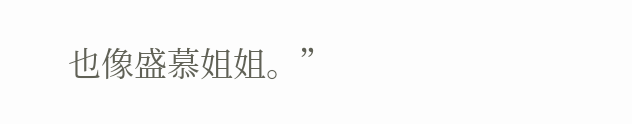也像盛慕姐姐。”